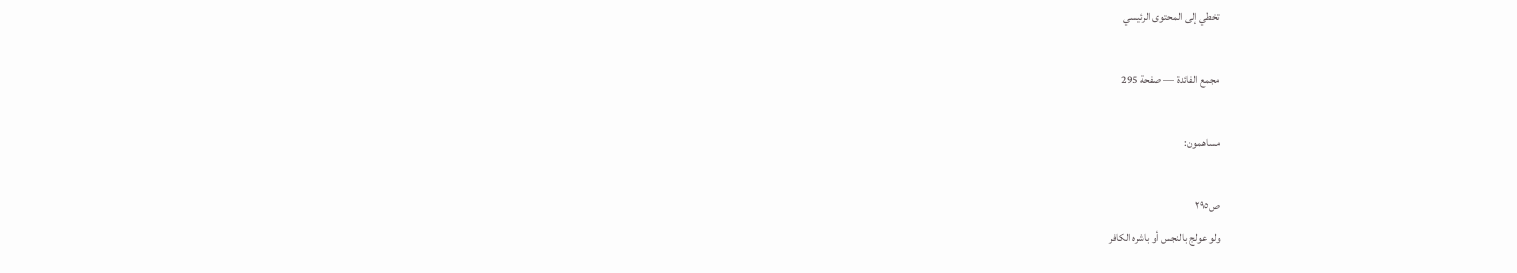تخطي إلى المحتوى الرئيسي

مجمع الفائدة — صفحة 295

مساهمون:

ص٢٩٥
ولو عولج بالنجس أو باشره الكافر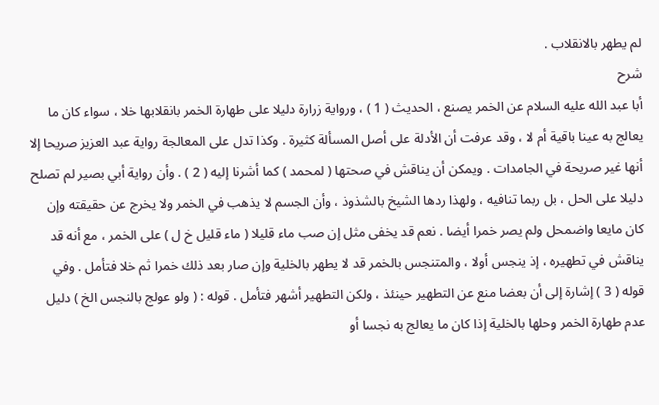لم يطهر بالانقلاب .
شرح
أبا عبد الله عليه السلام عن الخمر يصنع ، الحديث ( 1 ) ، ورواية زرارة دليلا على طهارة الخمر بانقلابها خلا ، سواء كان ما يعالج به عينا باقية أم لا ، وقد عرفت أن الأدلة على أصل المسألة كثيرة . وكذا تدل على المعالجة رواية عبد العزيز صريحا إلا أنها غير صريحة في الجامدات . ويمكن أن يناقش في صحتها ( لمحمد ) كما أشرنا إليه ( 2 ) . وأن رواية أبي بصير لم تصلح دليلا على الحل ، بل ربما تنافيه ، ولهذا ردها الشيخ بالشذوذ ، وأن الجسم لا يذهب في الخمر ولا يخرج عن حقيقته وإن كان مايعا واضمحل ولم يصر خمرا أيضا . نعم قد يخفى مثل إن صب ماء قليلا ( ماء قليل خ ل ) على الخمر ، مع أنه قد يناقش في تطهيره ، إذ ينجس أولا ، والمتنجس بالخمر قد لا يطهر بالخلية وإن صار بعد ذلك خمرا ثم خلا فتأمل . وفي قوله ( 3 ) إشارة إلى أن بعضا منع عن التطهير حينئذ ، ولكن التطهير أشهر فتأمل . قوله : ( ولو عولج بالنجس الخ ) دليل عدم طهارة الخمر وحلها بالخلية إذا كان ما يعالج به نجسا أو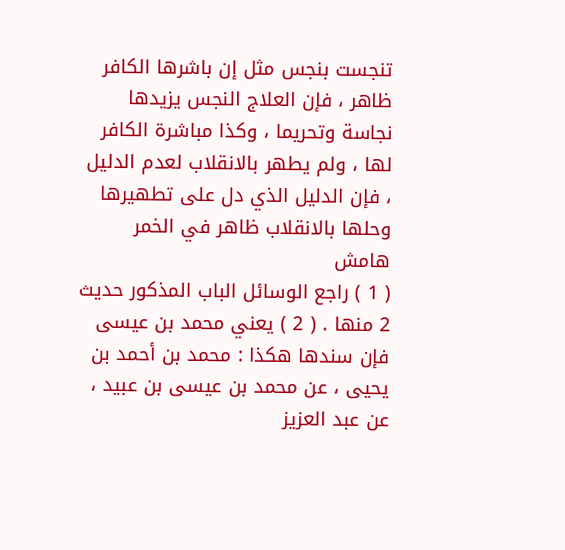تنجست بنجس مثل إن باشرها الكافر ظاهر ، فإن العلاج النجس يزيدها نجاسة وتحريما ، وكذا مباشرة الكافر لها ، ولم يطهر بالانقلاب لعدم الدليل ، فإن الدليل الذي دل على تطهيرها وحلها بالانقلاب ظاهر في الخمر
هامش
( 1 ) راجع الوسائل الباب المذكور حديث 2 منها . ( 2 ) يعني محمد بن عيسى فإن سندها هكذا : محمد بن أحمد بن يحيى ، عن محمد بن عيسى بن عبيد ، عن عبد العزيز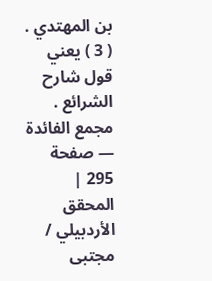بن المهتدي . ( 3 ) يعني قول شارح الشرائع .
مجمع الفائدة — صفحة 295 | المحقق الأردبيلي / مجتبى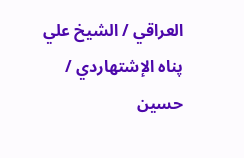العراقي / الشيخ علي پناه الإشتهاردي / حسين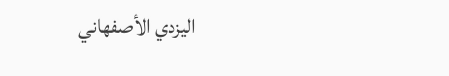اليزدي الأصفهاني